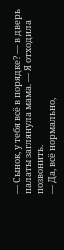— Сынок, у тебя всё в порядке? — в дверь палаты заглянула мама. — Я отходила позвонить.
— Да, всё нормально,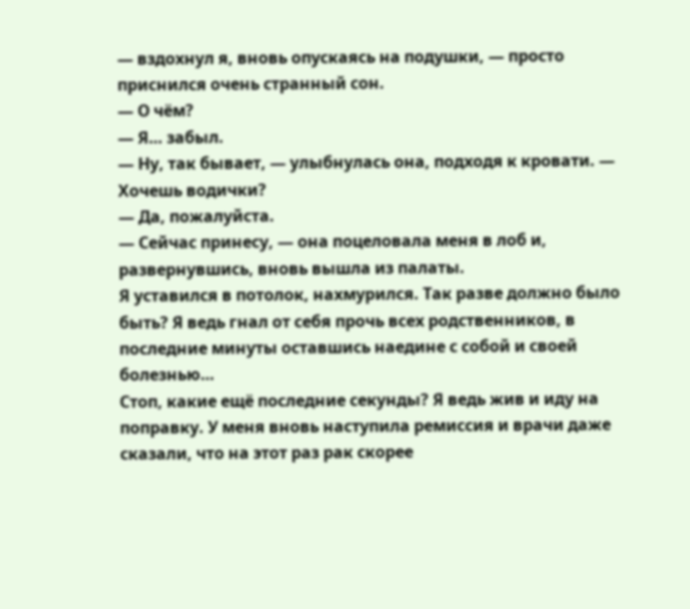— вздохнул я, вновь опускаясь на подушки, — просто приснился очень странный сон.
— О чём?
— Я… забыл.
— Ну, так бывает, — улыбнулась она, подходя к кровати. — Хочешь водички?
— Да, пожалуйста.
— Сейчас принесу, — она поцеловала меня в лоб и, развернувшись, вновь вышла из палаты.
Я уставился в потолок, нахмурился. Так разве должно было быть? Я ведь гнал от себя прочь всех родственников, в последние минуты оставшись наедине с собой и своей болезнью…
Стоп, какие ещё последние секунды? Я ведь жив и иду на поправку. У меня вновь наступила ремиссия и врачи даже сказали, что на этот раз рак скорее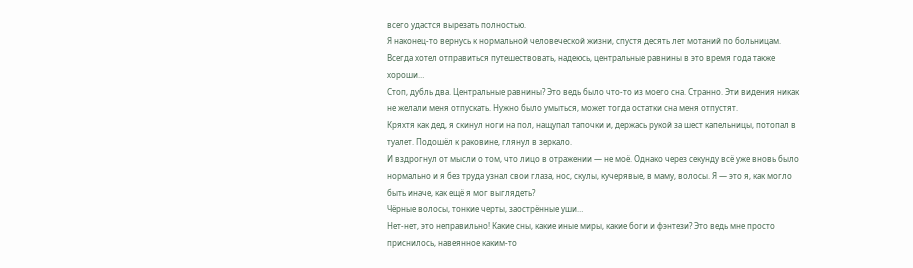всего удастся вырезать полностью.
Я наконец-то вернусь к нормальной человеческой жизни, спустя десять лет мотаний по больницам. Всегда хотел отправиться путешествовать, надеюсь, центральные равнины в это время года также хороши…
Стоп, дубль два. Центральные равнины? Это ведь было что-то из моего сна. Странно. Эти видения никак не желали меня отпускать. Нужно было умыться, может тогда остатки сна меня отпустят.
Кряхтя как дед, я скинул ноги на пол, нащупал тапочки и, держась рукой за шест капельницы, потопал в туалет. Подошёл к раковине, глянул в зеркало.
И вздрогнул от мысли о том, что лицо в отражении — не моё. Однако через секунду всё уже вновь было нормально и я без труда узнал свои глаза, нос, скулы, кучерявые, в маму, волосы. Я — это я, как могло быть иначе, как ещё я мог выглядеть?
Чёрные волосы, тонкие черты, заострённые уши…
Нет-нет, это неправильно! Какие сны, какие иные миры, какие боги и фэнтези? Это ведь мне просто приснилось, навеянное каким-то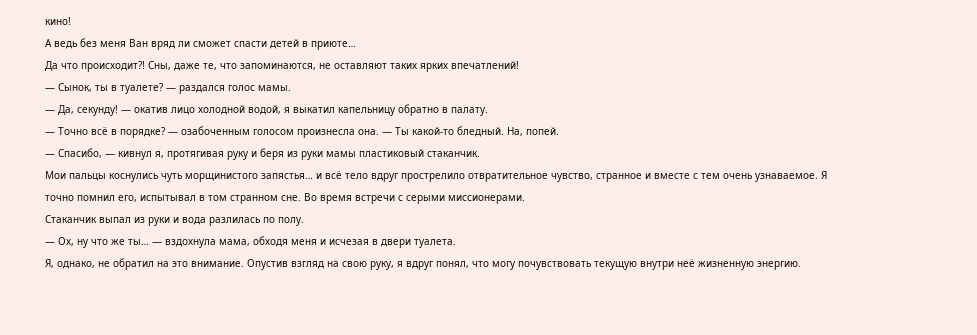кино!
А ведь без меня Ван вряд ли сможет спасти детей в приюте…
Да что происходит⁈ Сны, даже те, что запоминаются, не оставляют таких ярких впечатлений!
— Сынок, ты в туалете? — раздался голос мамы.
— Да, секунду! — окатив лицо холодной водой, я выкатил капельницу обратно в палату.
— Точно всё в порядке? — озабоченным голосом произнесла она. — Ты какой-то бледный. На, попей.
— Спасибо, — кивнул я, протягивая руку и беря из руки мамы пластиковый стаканчик.
Мои пальцы коснулись чуть морщинистого запястья… и всё тело вдруг прострелило отвратительное чувство, странное и вместе с тем очень узнаваемое. Я точно помнил его, испытывал в том странном сне. Во время встречи с серыми миссионерами.
Стаканчик выпал из руки и вода разлилась по полу.
— Ох, ну что же ты… — вздохнула мама, обходя меня и исчезая в двери туалета.
Я, однако, не обратил на это внимание. Опустив взгляд на свою руку, я вдруг понял, что могу почувствовать текущую внутри неё жизненную энергию.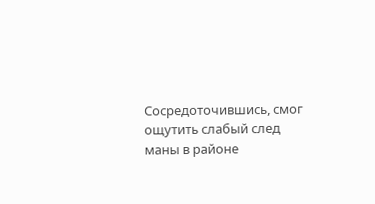Сосредоточившись, смог ощутить слабый след маны в районе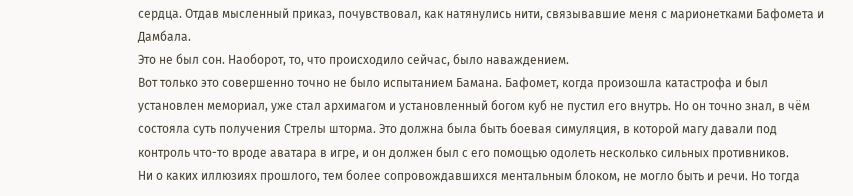сердца. Отдав мысленный приказ, почувствовал, как натянулись нити, связывавшие меня с марионетками Бафомета и Дамбала.
Это не был сон. Наоборот, то, что происходило сейчас, было наваждением.
Вот только это совершенно точно не было испытанием Бамана. Бафомет, когда произошла катастрофа и был установлен мемориал, уже стал архимагом и установленный богом куб не пустил его внутрь. Но он точно знал, в чём состояла суть получения Стрелы шторма. Это должна была быть боевая симуляция, в которой магу давали под контроль что-то вроде аватара в игре, и он должен был с его помощью одолеть несколько сильных противников.
Ни о каких иллюзиях прошлого, тем более сопровождавшихся ментальным блоком, не могло быть и речи. Но тогда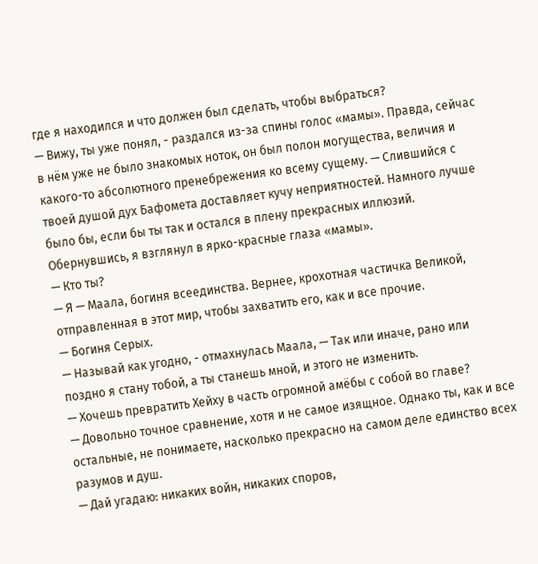где я находился и что должен был сделать, чтобы выбраться?
— Вижу, ты уже понял, - раздался из-за спины голос «мамы». Правда, сейчас в нём уже не было знакомых ноток, он был полон могущества, величия и какого-то абсолютного пренебрежения ко всему сущему. — Слившийся с твоей душой дух Бафомета доставляет кучу неприятностей. Намного лучше было бы, если бы ты так и остался в плену прекрасных иллюзий.
Обернувшись, я взглянул в ярко-красные глаза «мамы».
— Кто ты?
— Я — Маала, богиня всеединства. Вернее, крохотная частичка Великой, отправленная в этот мир, чтобы захватить его, как и все прочие.
— Богиня Серых.
— Называй как угодно, - отмахнулась Маала, — Так или иначе, рано или поздно я стану тобой, а ты станешь мной, и этого не изменить.
— Хочешь превратить Хейху в часть огромной амёбы с собой во главе?
— Довольно точное сравнение, хотя и не самое изящное. Однако ты, как и все остальные, не понимаете, насколько прекрасно на самом деле единство всех разумов и душ.
— Дай угадаю: никаких войн, никаких споров,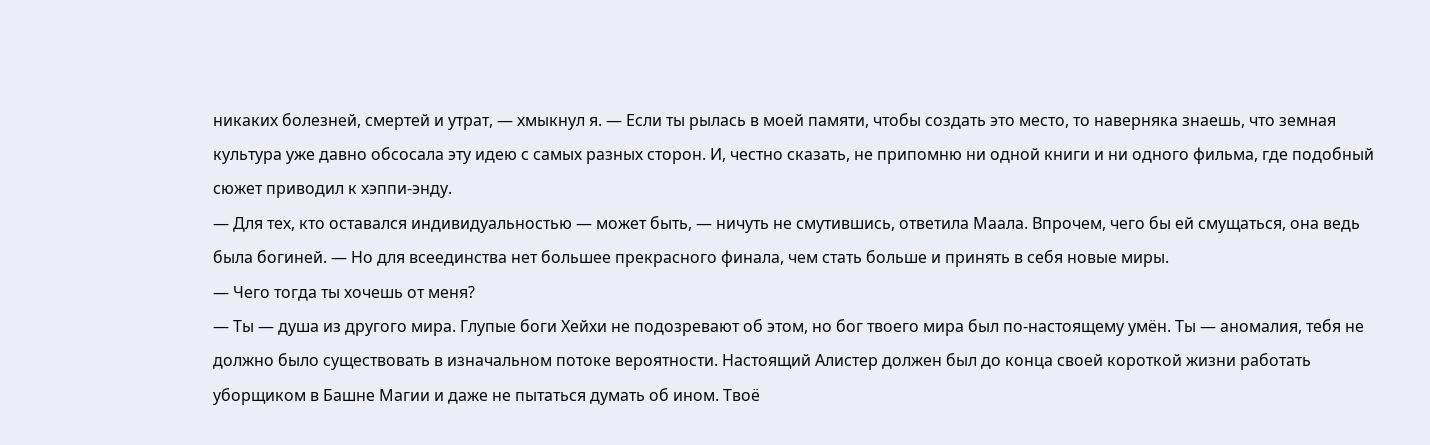никаких болезней, смертей и утрат, — хмыкнул я. — Если ты рылась в моей памяти, чтобы создать это место, то наверняка знаешь, что земная культура уже давно обсосала эту идею с самых разных сторон. И, честно сказать, не припомню ни одной книги и ни одного фильма, где подобный сюжет приводил к хэппи-энду.
— Для тех, кто оставался индивидуальностью — может быть, — ничуть не смутившись, ответила Маала. Впрочем, чего бы ей смущаться, она ведь была богиней. — Но для всеединства нет большее прекрасного финала, чем стать больше и принять в себя новые миры.
— Чего тогда ты хочешь от меня?
— Ты — душа из другого мира. Глупые боги Хейхи не подозревают об этом, но бог твоего мира был по-настоящему умён. Ты — аномалия, тебя не должно было существовать в изначальном потоке вероятности. Настоящий Алистер должен был до конца своей короткой жизни работать уборщиком в Башне Магии и даже не пытаться думать об ином. Твоё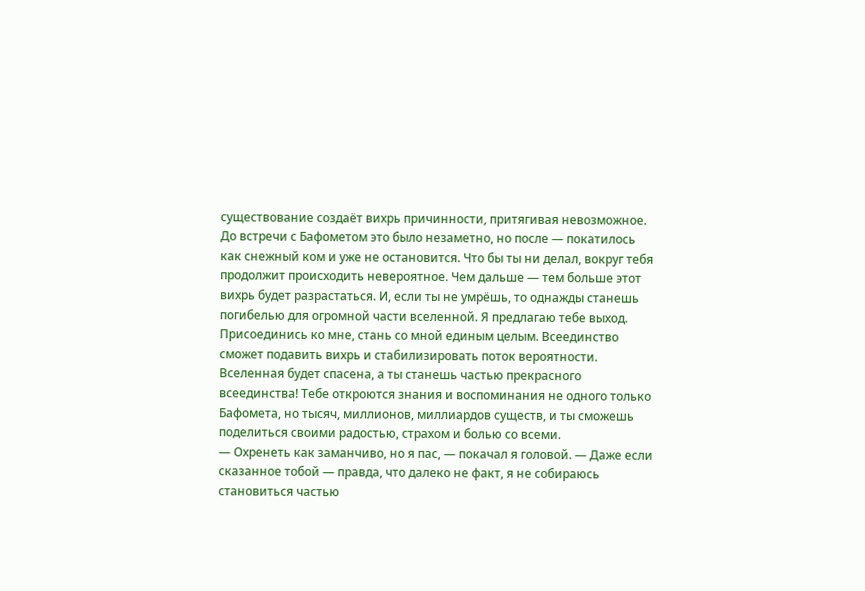существование создаёт вихрь причинности, притягивая невозможное. До встречи с Бафометом это было незаметно, но после — покатилось как снежный ком и уже не остановится. Что бы ты ни делал, вокруг тебя продолжит происходить невероятное. Чем дальше — тем больше этот вихрь будет разрастаться. И, если ты не умрёшь, то однажды станешь погибелью для огромной части вселенной. Я предлагаю тебе выход. Присоединись ко мне, стань со мной единым целым. Всеединство сможет подавить вихрь и стабилизировать поток вероятности. Вселенная будет спасена, а ты станешь частью прекрасного всеединства! Тебе откроются знания и воспоминания не одного только Бафомета, но тысяч, миллионов, миллиардов существ, и ты сможешь поделиться своими радостью, страхом и болью со всеми.
— Охренеть как заманчиво, но я пас, — покачал я головой. — Даже если сказанное тобой — правда, что далеко не факт, я не собираюсь становиться частью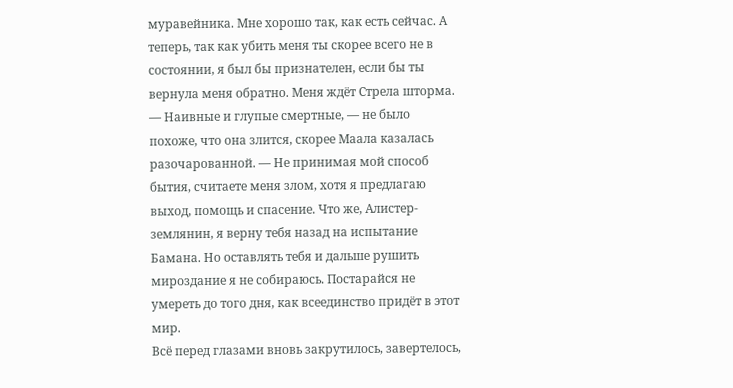муравейника. Мне хорошо так, как есть сейчас. А теперь, так как убить меня ты скорее всего не в состоянии, я был бы признателен, если бы ты вернула меня обратно. Меня ждёт Стрела шторма.
— Наивные и глупые смертные, — не было похоже, что она злится, скорее Маала казалась разочарованной. — Не принимая мой способ бытия, считаете меня злом, хотя я предлагаю выход, помощь и спасение. Что же, Алистер-землянин, я верну тебя назад на испытание Бамана. Но оставлять тебя и дальше рушить мироздание я не собираюсь. Постарайся не умереть до того дня, как всеединство придёт в этот мир.
Всё перед глазами вновь закрутилось, завертелось,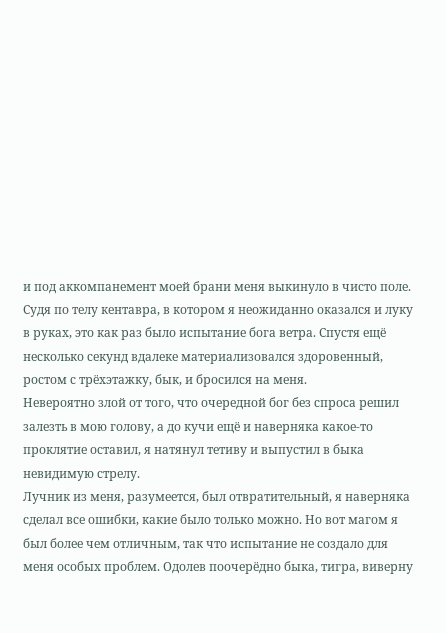и под аккомпанемент моей брани меня выкинуло в чисто поле. Судя по телу кентавра, в котором я неожиданно оказался и луку в руках, это как раз было испытание бога ветра. Спустя ещё несколько секунд вдалеке материализовался здоровенный, ростом с трёхэтажку, бык, и бросился на меня.
Невероятно злой от того, что очередной бог без спроса решил залезть в мою голову, а до кучи ещё и наверняка какое-то проклятие оставил, я натянул тетиву и выпустил в быка невидимую стрелу.
Лучник из меня, разумеется, был отвратительный, я наверняка сделал все ошибки, какие было только можно. Но вот магом я был более чем отличным, так что испытание не создало для меня особых проблем. Одолев поочерёдно быка, тигра, виверну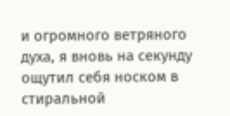и огромного ветряного духа, я вновь на секунду ощутил себя носком в стиральной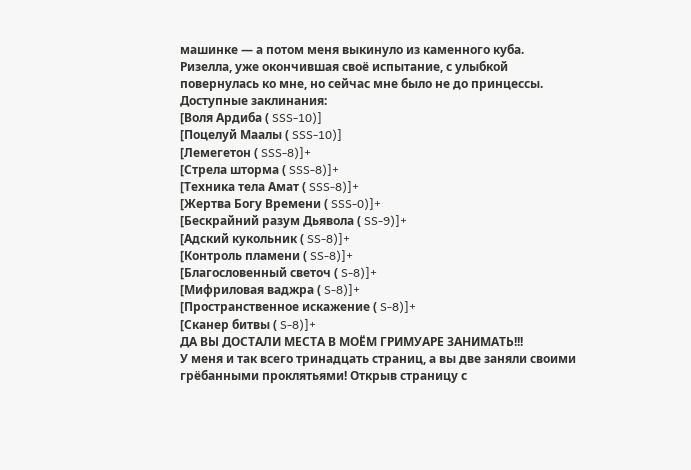машинке — а потом меня выкинуло из каменного куба.
Ризелла, уже окончившая своё испытание, с улыбкой повернулась ко мне, но сейчас мне было не до принцессы.
Доступные заклинания:
[Воля Ардиба ( SSS-10)]
[Поцелуй Маалы ( SSS-10)]
[Лемегетон ( SSS-8)]+
[Стрела шторма ( SSS-8)]+
[Техника тела Амат ( SSS-8)]+
[Жертва Богу Времени ( SSS-0)]+
[Бескрайний разум Дьявола ( SS-9)]+
[Адский кукольник ( SS-8)]+
[Контроль пламени ( SS-8)]+
[Благословенный светоч ( S-8)]+
[Мифриловая ваджра ( S-8)]+
[Пространственное искажение ( S-8)]+
[Сканер битвы ( S-8)]+
ДА ВЫ ДОСТАЛИ МЕСТА В МОЁМ ГРИМУАРЕ ЗАНИМАТЬ!!!
У меня и так всего тринадцать страниц, а вы две заняли своими грёбанными проклятьями! Открыв страницу с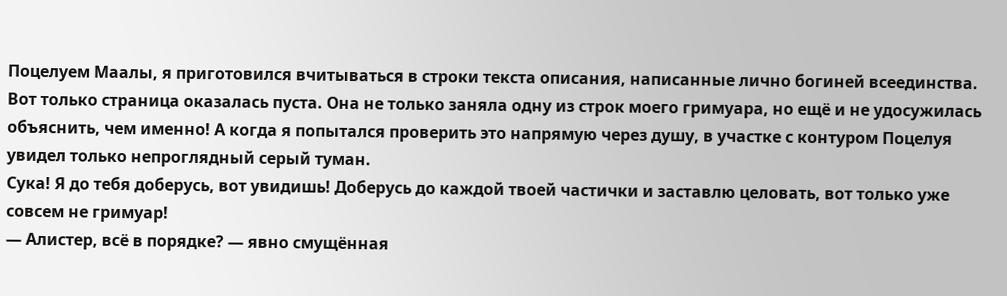Поцелуем Маалы, я приготовился вчитываться в строки текста описания, написанные лично богиней всеединства.
Вот только страница оказалась пуста. Она не только заняла одну из строк моего гримуара, но ещё и не удосужилась объяснить, чем именно! А когда я попытался проверить это напрямую через душу, в участке с контуром Поцелуя увидел только непроглядный серый туман.
Сука! Я до тебя доберусь, вот увидишь! Доберусь до каждой твоей частички и заставлю целовать, вот только уже совсем не гримуар!
— Алистер, всё в порядке? — явно смущённая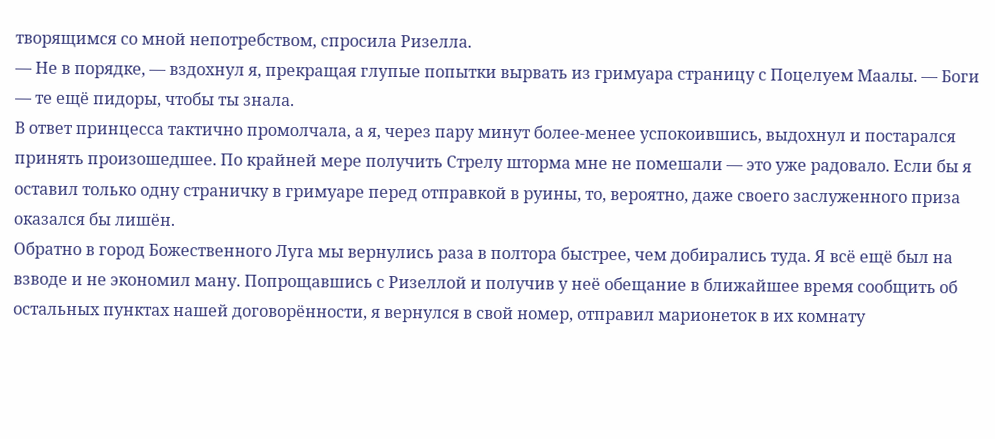творящимся со мной непотребством, спросила Ризелла.
— Не в порядке, — вздохнул я, прекращая глупые попытки вырвать из гримуара страницу с Поцелуем Маалы. — Боги — те ещё пидоры, чтобы ты знала.
В ответ принцесса тактично промолчала, а я, через пару минут более-менее успокоившись, выдохнул и постарался принять произошедшее. По крайней мере получить Стрелу шторма мне не помешали — это уже радовало. Если бы я оставил только одну страничку в гримуаре перед отправкой в руины, то, вероятно, даже своего заслуженного приза оказался бы лишён.
Обратно в город Божественного Луга мы вернулись раза в полтора быстрее, чем добирались туда. Я всё ещё был на взводе и не экономил ману. Попрощавшись с Ризеллой и получив у неё обещание в ближайшее время сообщить об остальных пунктах нашей договорённости, я вернулся в свой номер, отправил марионеток в их комнату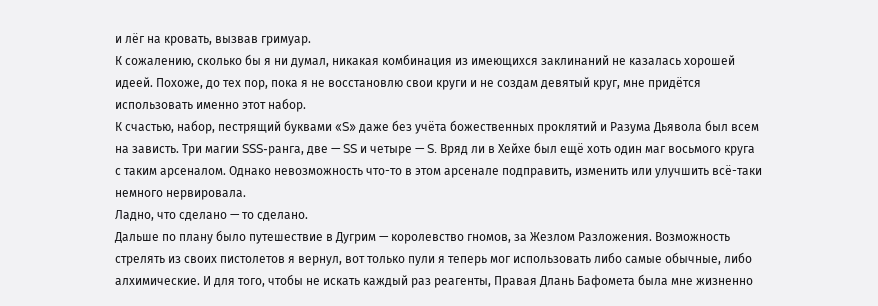и лёг на кровать, вызвав гримуар.
К сожалению, сколько бы я ни думал, никакая комбинация из имеющихся заклинаний не казалась хорошей идеей. Похоже, до тех пор, пока я не восстановлю свои круги и не создам девятый круг, мне придётся использовать именно этот набор.
К счастью, набор, пестрящий буквами «S» даже без учёта божественных проклятий и Разума Дьявола был всем на зависть. Три магии SSS-ранга, две — SS и четыре — S. Вряд ли в Хейхе был ещё хоть один маг восьмого круга с таким арсеналом. Однако невозможность что-то в этом арсенале подправить, изменить или улучшить всё-таки немного нервировала.
Ладно, что сделано — то сделано.
Дальше по плану было путешествие в Дугрим — королевство гномов, за Жезлом Разложения. Возможность стрелять из своих пистолетов я вернул, вот только пули я теперь мог использовать либо самые обычные, либо алхимические. И для того, чтобы не искать каждый раз реагенты, Правая Длань Бафомета была мне жизненно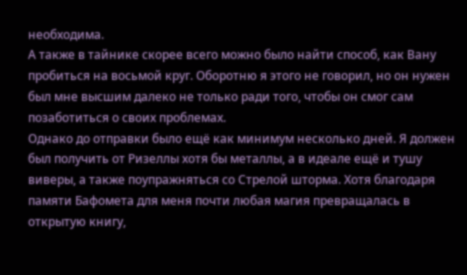необходима.
А также в тайнике скорее всего можно было найти способ, как Вану пробиться на восьмой круг. Оборотню я этого не говорил, но он нужен был мне высшим далеко не только ради того, чтобы он смог сам позаботиться о своих проблемах.
Однако до отправки было ещё как минимум несколько дней. Я должен был получить от Ризеллы хотя бы металлы, а в идеале ещё и тушу виверы, а также поупражняться со Стрелой шторма. Хотя благодаря памяти Бафомета для меня почти любая магия превращалась в открытую книгу,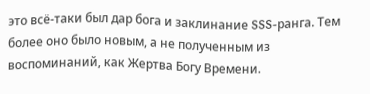это всё-таки был дар бога и заклинание SSS-ранга. Тем более оно было новым, а не полученным из воспоминаний, как Жертва Богу Времени.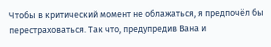Чтобы в критический момент не облажаться, я предпочёл бы перестраховаться. Так что, предупредив Вана и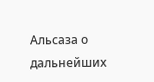Альсаза о дальнейших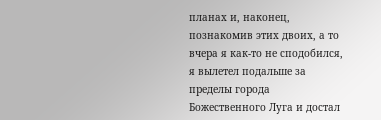планах и, наконец, познакомив этих двоих, а то вчера я как-то не сподобился, я вылетел подальше за пределы города Божественного Луга и достал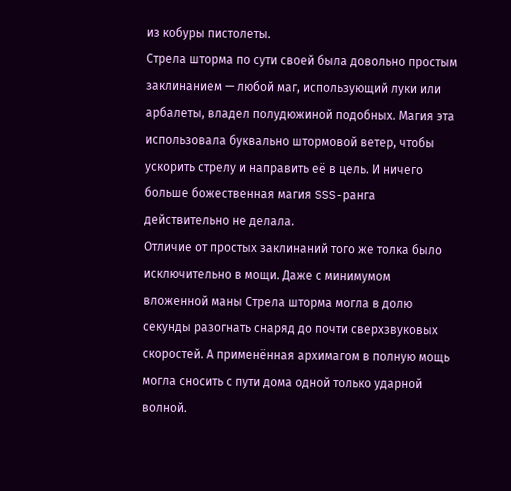из кобуры пистолеты.
Стрела шторма по сути своей была довольно простым заклинанием — любой маг, использующий луки или арбалеты, владел полудюжиной подобных. Магия эта использовала буквально штормовой ветер, чтобы ускорить стрелу и направить её в цель. И ничего больше божественная магия SSS-ранга действительно не делала.
Отличие от простых заклинаний того же толка было исключительно в мощи. Даже с минимумом вложенной маны Стрела шторма могла в долю секунды разогнать снаряд до почти сверхзвуковых скоростей. А применённая архимагом в полную мощь могла сносить с пути дома одной только ударной волной.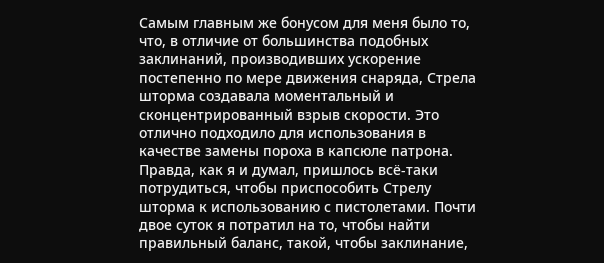Самым главным же бонусом для меня было то, что, в отличие от большинства подобных заклинаний, производивших ускорение постепенно по мере движения снаряда, Стрела шторма создавала моментальный и сконцентрированный взрыв скорости. Это отлично подходило для использования в качестве замены пороха в капсюле патрона.
Правда, как я и думал, пришлось всё-таки потрудиться, чтобы приспособить Стрелу шторма к использованию с пистолетами. Почти двое суток я потратил на то, чтобы найти правильный баланс, такой, чтобы заклинание,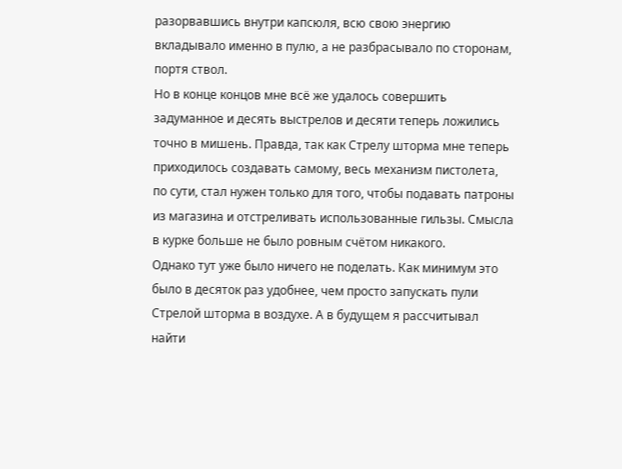разорвавшись внутри капсюля, всю свою энергию вкладывало именно в пулю, а не разбрасывало по сторонам, портя ствол.
Но в конце концов мне всё же удалось совершить задуманное и десять выстрелов и десяти теперь ложились точно в мишень. Правда, так как Стрелу шторма мне теперь приходилось создавать самому, весь механизм пистолета, по сути, стал нужен только для того, чтобы подавать патроны из магазина и отстреливать использованные гильзы. Смысла в курке больше не было ровным счётом никакого.
Однако тут уже было ничего не поделать. Как минимум это было в десяток раз удобнее, чем просто запускать пули Стрелой шторма в воздухе. А в будущем я рассчитывал найти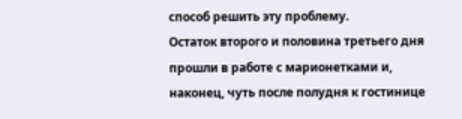способ решить эту проблему.
Остаток второго и половина третьего дня прошли в работе с марионетками и, наконец, чуть после полудня к гостинице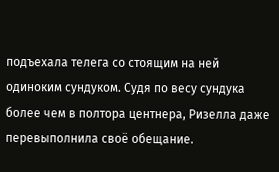подъехала телега со стоящим на ней одиноким сундуком. Судя по весу сундука более чем в полтора центнера, Ризелла даже перевыполнила своё обещание.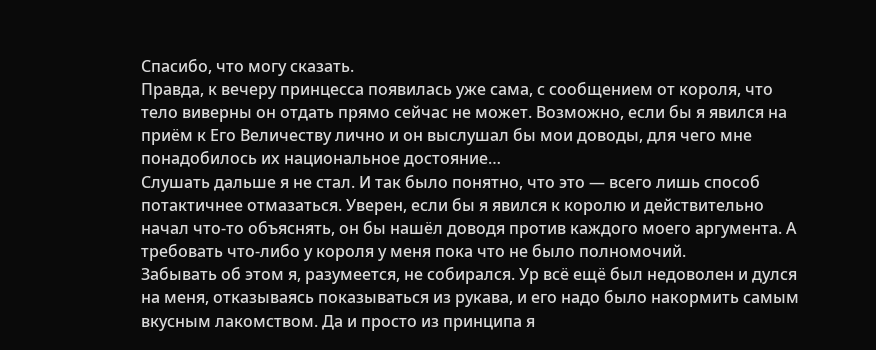Спасибо, что могу сказать.
Правда, к вечеру принцесса появилась уже сама, с сообщением от короля, что тело виверны он отдать прямо сейчас не может. Возможно, если бы я явился на приём к Его Величеству лично и он выслушал бы мои доводы, для чего мне понадобилось их национальное достояние…
Слушать дальше я не стал. И так было понятно, что это — всего лишь способ потактичнее отмазаться. Уверен, если бы я явился к королю и действительно начал что-то объяснять, он бы нашёл доводя против каждого моего аргумента. А требовать что-либо у короля у меня пока что не было полномочий.
Забывать об этом я, разумеется, не собирался. Ур всё ещё был недоволен и дулся на меня, отказываясь показываться из рукава, и его надо было накормить самым вкусным лакомством. Да и просто из принципа я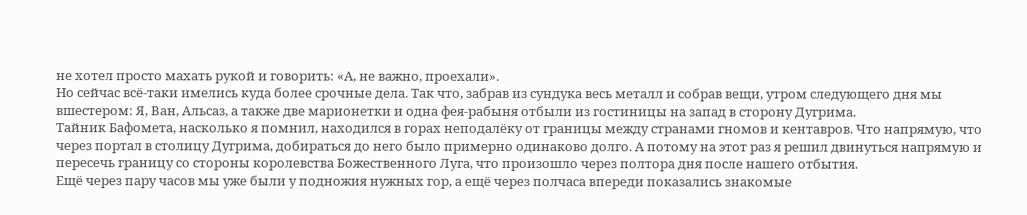не хотел просто махать рукой и говорить: «А, не важно, проехали».
Но сейчас всё-таки имелись куда более срочные дела. Так что, забрав из сундука весь металл и собрав вещи, утром следующего дня мы вшестером: Я, Ван, Альсаз, а также две марионетки и одна фея-рабыня отбыли из гостиницы на запад в сторону Дугрима.
Тайник Бафомета, насколько я помнил, находился в горах неподалёку от границы между странами гномов и кентавров. Что напрямую, что через портал в столицу Дугрима, добираться до него было примерно одинаково долго. А потому на этот раз я решил двинуться напрямую и пересечь границу со стороны королевства Божественного Луга, что произошло через полтора дня после нашего отбытия.
Ещё через пару часов мы уже были у подножия нужных гор, а ещё через полчаса впереди показались знакомые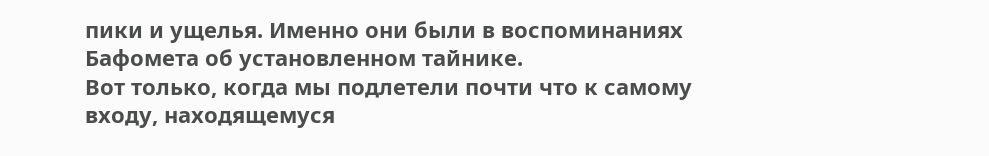пики и ущелья. Именно они были в воспоминаниях Бафомета об установленном тайнике.
Вот только, когда мы подлетели почти что к самому входу, находящемуся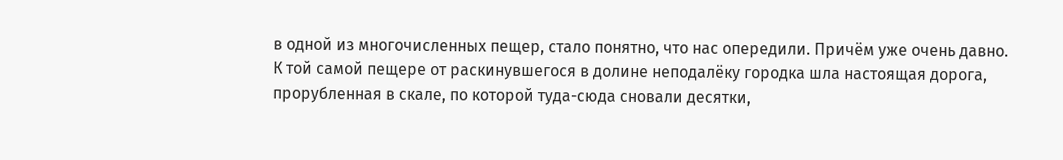в одной из многочисленных пещер, стало понятно, что нас опередили. Причём уже очень давно. К той самой пещере от раскинувшегося в долине неподалёку городка шла настоящая дорога, прорубленная в скале, по которой туда-сюда сновали десятки,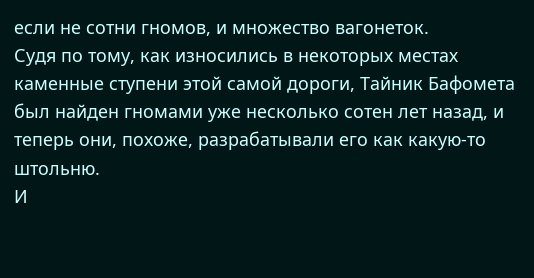если не сотни гномов, и множество вагонеток.
Судя по тому, как износились в некоторых местах каменные ступени этой самой дороги, Тайник Бафомета был найден гномами уже несколько сотен лет назад, и теперь они, похоже, разрабатывали его как какую-то штольню.
И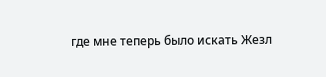где мне теперь было искать Жезл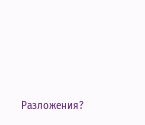Разложения?